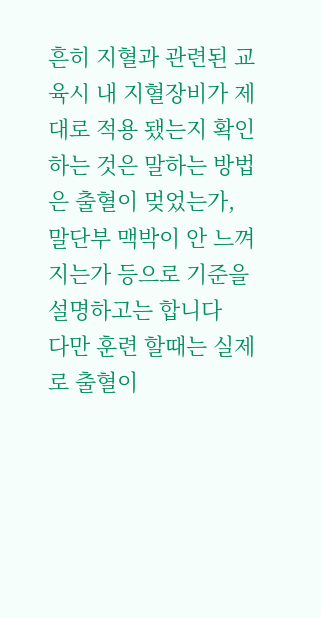흔히 지혈과 관련된 교육시 내 지혈장비가 제대로 적용 됐는지 확인 하는 것은 말하는 방법은 출혈이 멎었는가, 말단부 맥박이 안 느껴지는가 등으로 기준을 설명하고는 합니다
다만 훈련 할때는 실제로 출혈이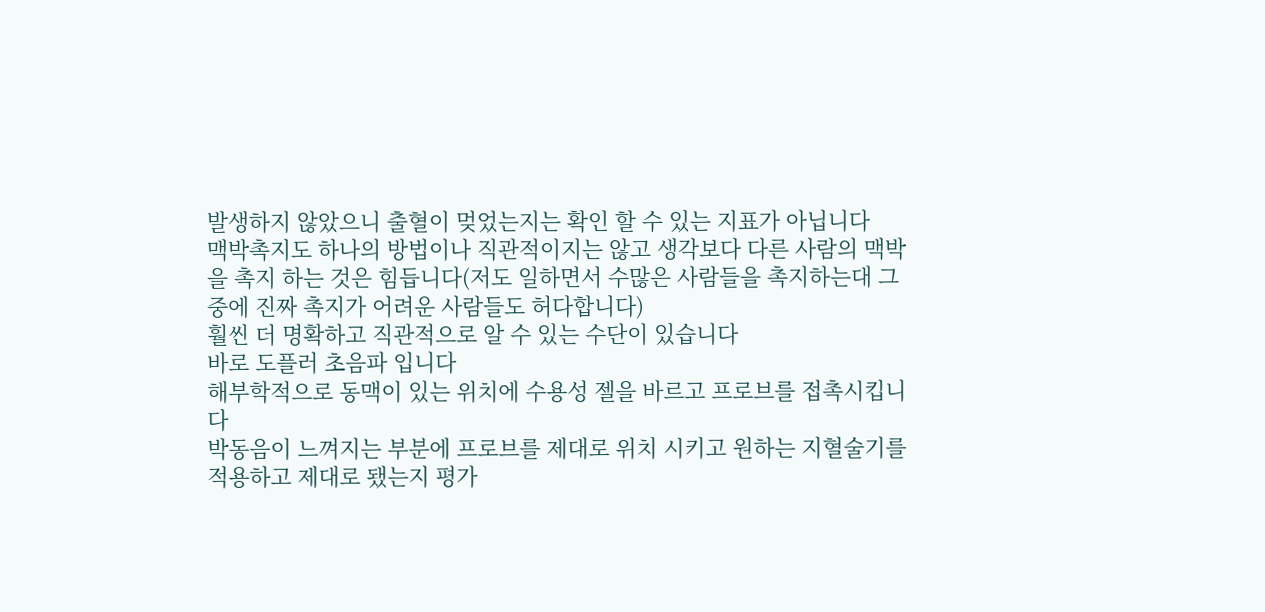발생하지 않았으니 출혈이 멎었는지는 확인 할 수 있는 지표가 아닙니다
맥박촉지도 하나의 방법이나 직관적이지는 않고 생각보다 다른 사람의 맥박을 촉지 하는 것은 힘듭니다(저도 일하면서 수많은 사람들을 촉지하는대 그중에 진짜 촉지가 어려운 사람들도 허다합니다)
훨씬 더 명확하고 직관적으로 알 수 있는 수단이 있습니다
바로 도플러 초음파 입니다
해부학적으로 동맥이 있는 위치에 수용성 젤을 바르고 프로브를 접촉시킵니다
박동음이 느껴지는 부분에 프로브를 제대로 위치 시키고 원하는 지혈술기를 적용하고 제대로 됐는지 평가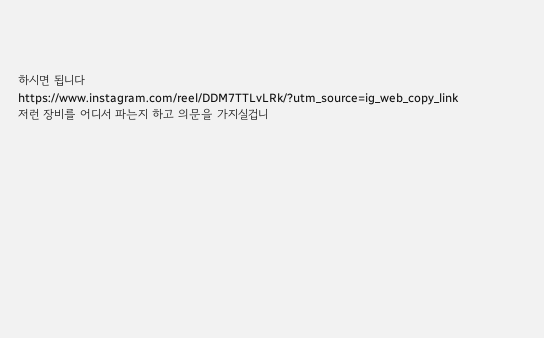하시면 됩니다
https://www.instagram.com/reel/DDM7TTLvLRk/?utm_source=ig_web_copy_link
저런 장비를 어디서 파는지 하고 의문을 가지실겁니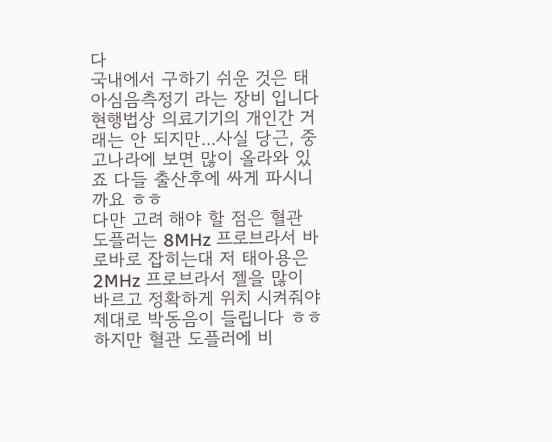다
국내에서 구하기 쉬운 것은 태아심음측정기 라는 장비 입니다
현행법상 의료기기의 개인간 거래는 안 되지만...사실 당근, 중고나라에 보면 많이 올라와 있죠 다들 출산후에 싸게 파시니까요 ㅎㅎ
다만 고려 해야 할 점은 혈관 도플러는 8MHz 프로브라서 바로바로 잡히는대 저 태아용은 2MHz 프로브라서 젤을 많이 바르고 정확하게 위치 시켜줘야 제대로 박동음이 들립니다 ㅎㅎ 하지만 혈관 도플러에 비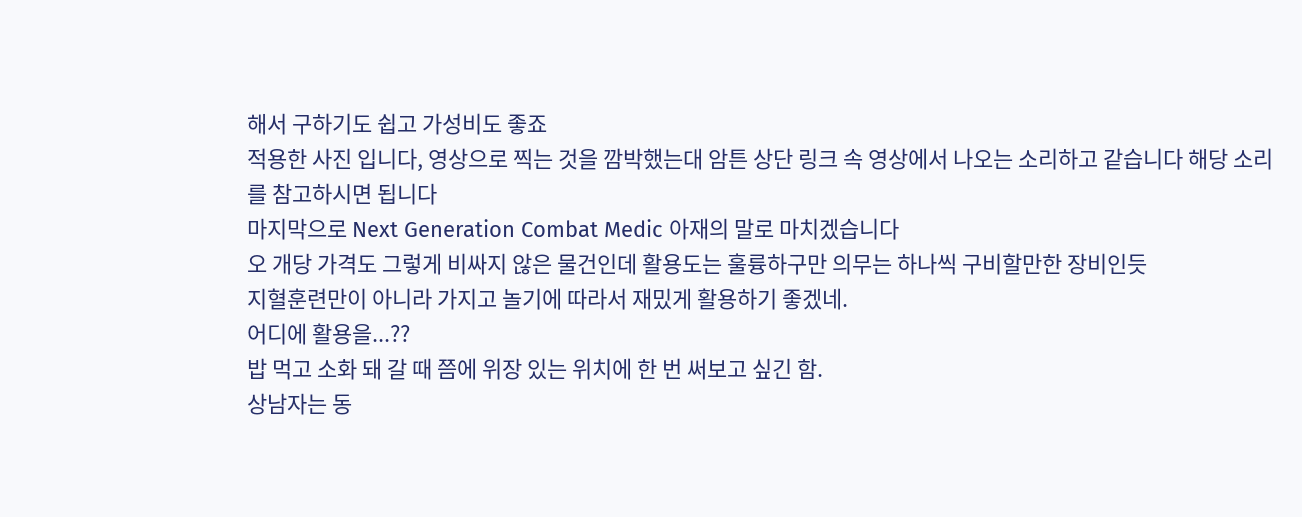해서 구하기도 쉽고 가성비도 좋죠
적용한 사진 입니다, 영상으로 찍는 것을 깜박했는대 암튼 상단 링크 속 영상에서 나오는 소리하고 같습니다 해당 소리를 참고하시면 됩니다
마지막으로 Next Generation Combat Medic 아재의 말로 마치겠습니다
오 개당 가격도 그렇게 비싸지 않은 물건인데 활용도는 훌륭하구만 의무는 하나씩 구비할만한 장비인듯
지혈훈련만이 아니라 가지고 놀기에 따라서 재밌게 활용하기 좋겠네.
어디에 활용을...??
밥 먹고 소화 돼 갈 때 쯤에 위장 있는 위치에 한 번 써보고 싶긴 함.
상남자는 동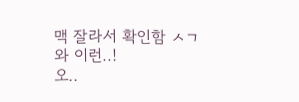맥 잘라서 확인함 ㅅㄱ
와 이런..!
오..